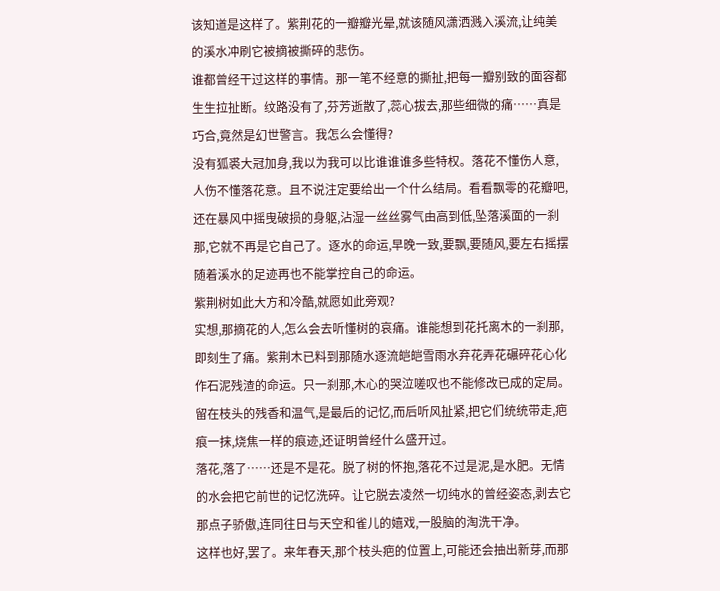该知道是这样了。紫荆花的一瓣瓣光晕,就该随风潇洒溅入溪流,让纯美的溪水冲刷它被摘被撕碎的悲伤。
谁都曾经干过这样的事情。那一笔不经意的撕扯,把每一瓣别致的面容都生生拉扯断。纹路没有了,芬芳逝散了,蕊心拔去,那些细微的痛……真是巧合,竟然是幻世警言。我怎么会懂得?
没有狐裘大冠加身,我以为我可以比谁谁谁多些特权。落花不懂伤人意,人伤不懂落花意。且不说注定要给出一个什么结局。看看飘零的花瓣吧,还在暴风中摇曳破损的身躯,沾湿一丝丝雾气由高到低,坠落溪面的一刹那,它就不再是它自己了。逐水的命运,早晚一致,要飘,要随风,要左右摇摆随着溪水的足迹再也不能掌控自己的命运。
紫荆树如此大方和冷酷,就愿如此旁观?
实想,那摘花的人,怎么会去听懂树的哀痛。谁能想到花托离木的一刹那,即刻生了痛。紫荆木已料到那随水逐流皑皑雪雨水弃花弄花碾碎花心化作石泥残渣的命运。只一刹那,木心的哭泣嗟叹也不能修改已成的定局。留在枝头的残香和温气,是最后的记忆,而后听风扯紧,把它们统统带走,疤痕一抹,烧焦一样的痕迹,还证明曾经什么盛开过。
落花,落了……还是不是花。脱了树的怀抱,落花不过是泥,是水肥。无情的水会把它前世的记忆洗碎。让它脱去凌然一切纯水的曾经姿态,剥去它那点子骄傲,连同往日与天空和雀儿的嬉戏,一股脑的淘洗干净。
这样也好,罢了。来年春天,那个枝头疤的位置上,可能还会抽出新芽,而那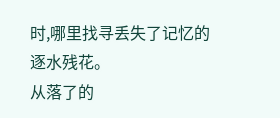时,哪里找寻丢失了记忆的逐水残花。
从落了的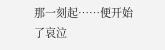那一刻起……便开始了哀泣